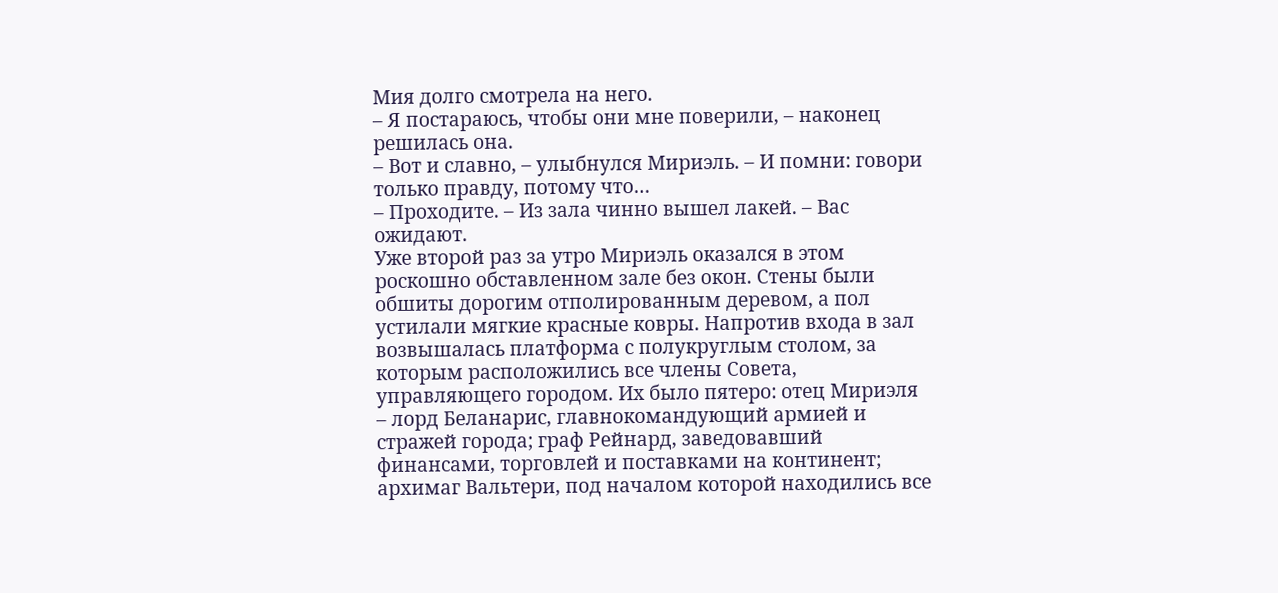Мия долго смотрела на него.
– Я постараюсь, чтобы они мне поверили, – наконец решилась она.
– Вот и славно, – улыбнулся Мириэль. – И помни: говори только правду, потому что…
– Проходите. – Из зала чинно вышел лакей. – Вас ожидают.
Уже второй раз за утро Мириэль оказался в этом роскошно обставленном зале без окон. Стены были обшиты дорогим отполированным деревом, а пол устилали мягкие красные ковры. Напротив входа в зал возвышалась платформа с полукруглым столом, за которым расположились все члены Совета, управляющего городом. Их было пятеро: отец Мириэля – лорд Беланарис, главнокомандующий армией и стражей города; граф Рейнард, заведовавший финансами, торговлей и поставками на континент; архимаг Вальтери, под началом которой находились все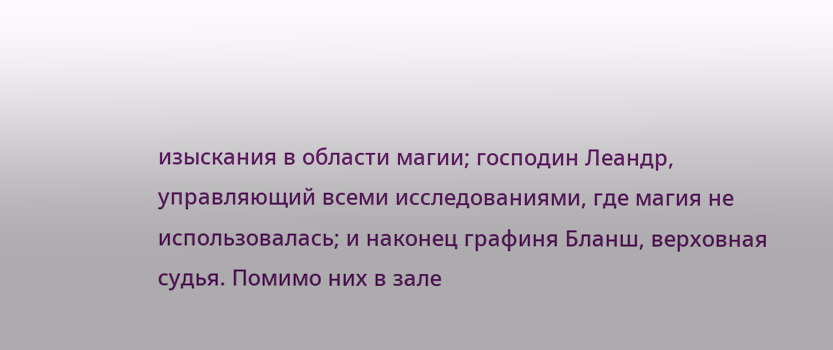изыскания в области магии; господин Леандр, управляющий всеми исследованиями, где магия не использовалась; и наконец графиня Бланш, верховная судья. Помимо них в зале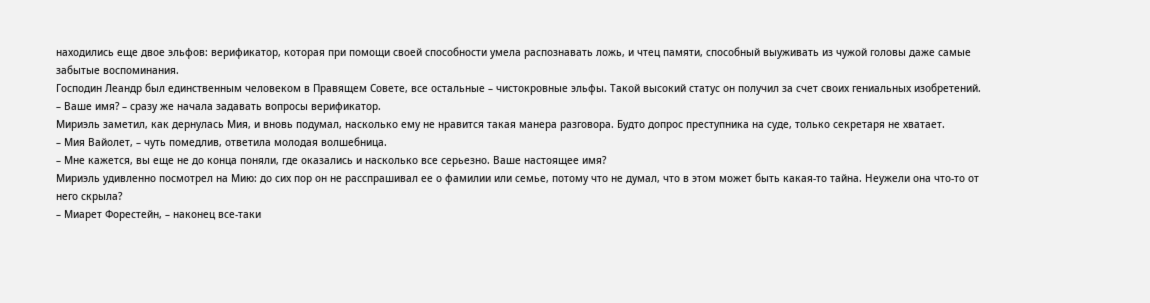находились еще двое эльфов: верификатор, которая при помощи своей способности умела распознавать ложь, и чтец памяти, способный выуживать из чужой головы даже самые забытые воспоминания.
Господин Леандр был единственным человеком в Правящем Совете, все остальные – чистокровные эльфы. Такой высокий статус он получил за счет своих гениальных изобретений.
– Ваше имя? – сразу же начала задавать вопросы верификатор.
Мириэль заметил, как дернулась Мия, и вновь подумал, насколько ему не нравится такая манера разговора. Будто допрос преступника на суде, только секретаря не хватает.
– Мия Вайолет, – чуть помедлив, ответила молодая волшебница.
– Мне кажется, вы еще не до конца поняли, где оказались и насколько все серьезно. Ваше настоящее имя?
Мириэль удивленно посмотрел на Мию: до сих пор он не расспрашивал ее о фамилии или семье, потому что не думал, что в этом может быть какая-то тайна. Неужели она что-то от него скрыла?
– Миарет Форестейн, – наконец все-таки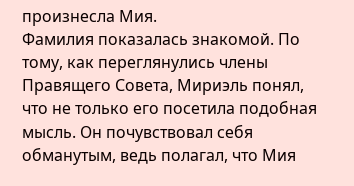произнесла Мия.
Фамилия показалась знакомой. По тому, как переглянулись члены Правящего Совета, Мириэль понял, что не только его посетила подобная мысль. Он почувствовал себя обманутым, ведь полагал, что Мия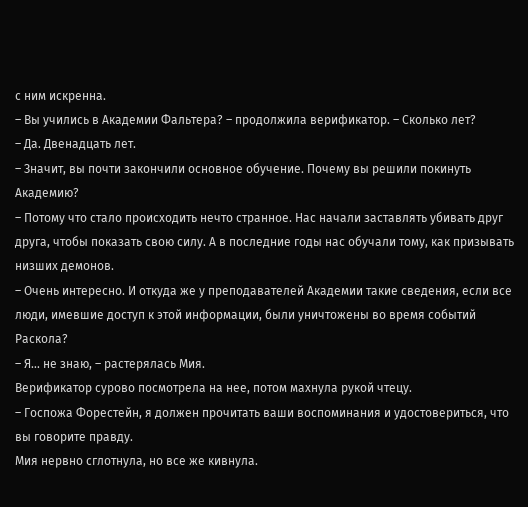с ним искренна.
– Вы учились в Академии Фальтера? – продолжила верификатор. – Сколько лет?
– Да. Двенадцать лет.
– Значит, вы почти закончили основное обучение. Почему вы решили покинуть Академию?
– Потому что стало происходить нечто странное. Нас начали заставлять убивать друг друга, чтобы показать свою силу. А в последние годы нас обучали тому, как призывать низших демонов.
– Очень интересно. И откуда же у преподавателей Академии такие сведения, если все люди, имевшие доступ к этой информации, были уничтожены во время событий Раскола?
– Я… не знаю, – растерялась Мия.
Верификатор сурово посмотрела на нее, потом махнула рукой чтецу.
– Госпожа Форестейн, я должен прочитать ваши воспоминания и удостовериться, что вы говорите правду.
Мия нервно сглотнула, но все же кивнула.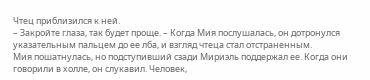Чтец приблизился к ней.
– Закройте глаза, так будет проще. – Когда Мия послушалась, он дотронулся указательным пальцем до ее лба, и взгляд чтеца стал отстраненным.
Мия пошатнулась, но подступивший сзади Мириэль поддержал ее. Когда они говорили в холле, он слукавил. Человек,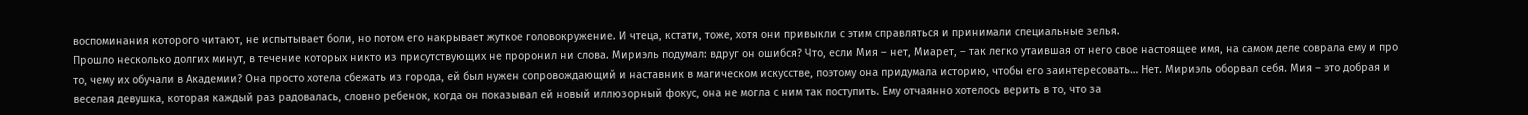воспоминания которого читают, не испытывает боли, но потом его накрывает жуткое головокружение. И чтеца, кстати, тоже, хотя они привыкли с этим справляться и принимали специальные зелья.
Прошло несколько долгих минут, в течение которых никто из присутствующих не проронил ни слова. Мириэль подумал: вдруг он ошибся? Что, если Мия – нет, Миарет, – так легко утаившая от него свое настоящее имя, на самом деле соврала ему и про то, чему их обучали в Академии? Она просто хотела сбежать из города, ей был нужен сопровождающий и наставник в магическом искусстве, поэтому она придумала историю, чтобы его заинтересовать… Нет. Мириэль оборвал себя. Мия – это добрая и веселая девушка, которая каждый раз радовалась, словно ребенок, когда он показывал ей новый иллюзорный фокус, она не могла с ним так поступить. Ему отчаянно хотелось верить в то, что за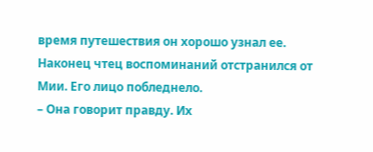время путешествия он хорошо узнал ее.
Наконец чтец воспоминаний отстранился от Мии. Его лицо побледнело.
– Она говорит правду. Их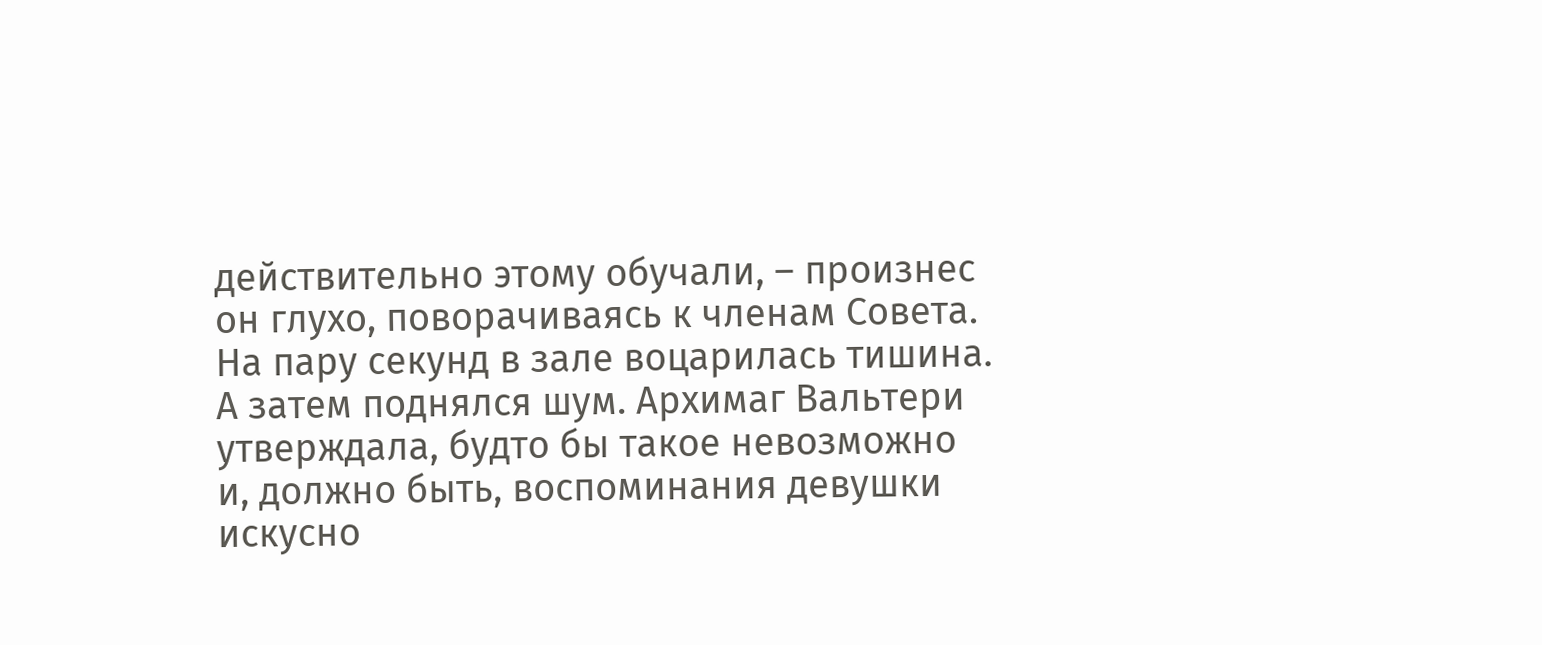действительно этому обучали, – произнес он глухо, поворачиваясь к членам Совета.
На пару секунд в зале воцарилась тишина. А затем поднялся шум. Архимаг Вальтери утверждала, будто бы такое невозможно и, должно быть, воспоминания девушки искусно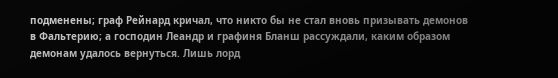подменены; граф Рейнард кричал, что никто бы не стал вновь призывать демонов в Фальтерию; а господин Леандр и графиня Бланш рассуждали, каким образом демонам удалось вернуться. Лишь лорд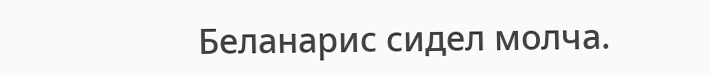Беланарис сидел молча.